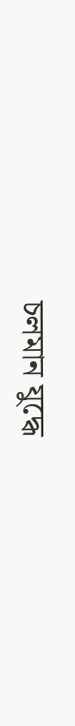চলমান যুদ্ধে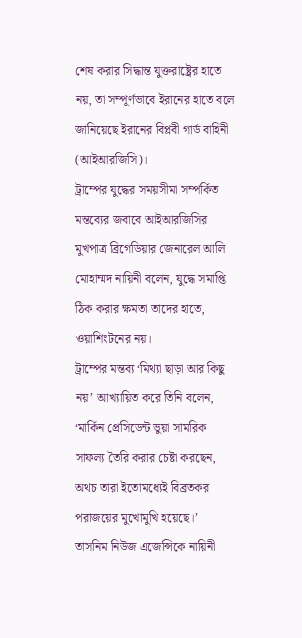শেষ করার সিদ্ধান্ত যুক্তরাষ্ট্রের হাতে নয়, তা সম্পূর্ণভাবে ইরানের হাতে বলে জানিয়েছে ইরানের বিপ্লবী গার্ড বাহিনী (আইআরজিসি)।
ট্রাম্পের যুদ্ধের সময়সীমা সম্পর্কিত মন্তব্যের জবাবে আইআরজিসির মুখপাত্র ব্রিগেডিয়ার জেনারেল আলি মোহাম্মদ নায়িনী বলেন, যুদ্ধে সমাপ্তি ঠিক করার ক্ষমতা তাদের হাতে, ওয়াশিংটনের নয়।
ট্রাম্পের মন্তব্য ‘মিথ্যা ছাড়া আর কিছু নয়’ আখ্যায়িত করে তিনি বলেন, ‘মার্কিন প্রেসিডেন্ট ভুয়া সামরিক সাফল্য তৈরি করার চেষ্টা করছেন, অথচ তারা ইতোমধ্যেই বিব্রতকর পরাজয়ের মুখোমুখি হয়েছে।’
তাসনিম নিউজ এজেন্সিকে নায়িনী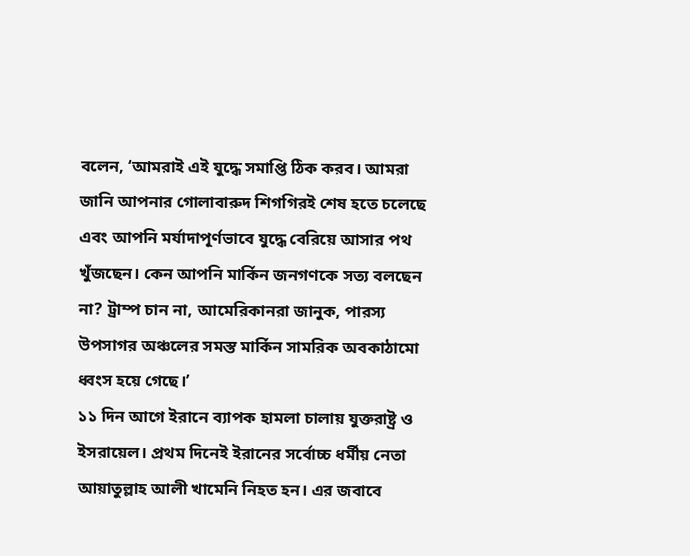বলেন, ‘আমরাই এই যুদ্ধে সমাপ্তি ঠিক করব। আমরা জানি আপনার গোলাবারুদ শিগগিরই শেষ হতে চলেছে এবং আপনি মর্যাদাপূর্ণভাবে যুদ্ধে বেরিয়ে আসার পথ খুঁজছেন। কেন আপনি মার্কিন জনগণকে সত্য বলছেন না? ট্রাম্প চান না, আমেরিকানরা জানুক, পারস্য উপসাগর অঞ্চলের সমস্ত মার্কিন সামরিক অবকাঠামো ধ্বংস হয়ে গেছে।’
১১ দিন আগে ইরানে ব্যাপক হামলা চালায় যুক্তরাষ্ট্র ও ইসরায়েল। প্রথম দিনেই ইরানের সর্বোচ্চ ধর্মীয় নেতা আয়াতুল্লাহ আলী খামেনি নিহত হন। এর জবাবে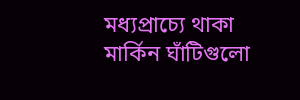মধ্যপ্রাচ্যে থাকা মার্কিন ঘাঁটিগুলো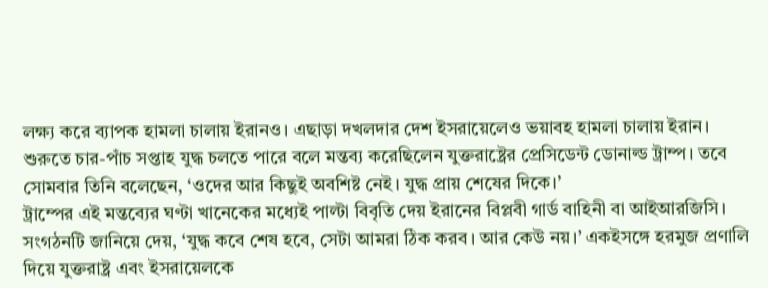লক্ষ্য করে ব্যাপক হামলা চালায় ইরানও। এছাড়া দখলদার দেশ ইসরায়েলেও ভয়াবহ হামলা চালায় ইরান।
শুরুতে চার-পাঁচ সপ্তাহ যুদ্ধ চলতে পারে বলে মন্তব্য করেছিলেন যুক্তরাষ্ট্রের প্রেসিডেন্ট ডোনাল্ড ট্রাম্প। তবে সোমবার তিনি বলেছেন, ‘ওদের আর কিছুই অবশিষ্ট নেই। যুদ্ধ প্রায় শেষের দিকে।’
ট্রাম্পের এই মন্তব্যের ঘণ্টা খানেকের মধ্যেই পাল্টা বিবৃতি দেয় ইরানের বিপ্লবী গার্ড বাহিনী বা আইআরজিসি।
সংগঠনটি জানিয়ে দেয়, ‘যুদ্ধ কবে শেষ হবে, সেটা আমরা ঠিক করব। আর কেউ নয়।’ একইসঙ্গে হরমুজ প্রণালি দিয়ে যুক্তরাষ্ট্র এবং ইসরায়েলকে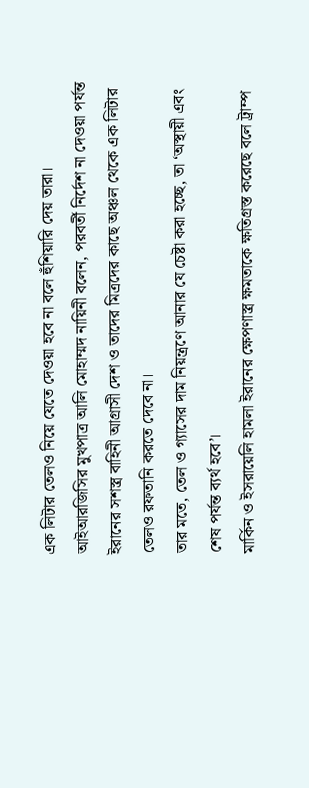এক লিটার তেলও নিয়ে যেতে দেওয়া হবে না বলে হুঁশিয়ারি দেয় তারা।
আইআরজিসির মুখপাত্র আলি মোহাম্মদ নায়িনী বলেন, পরবর্তী নির্দেশ না দেওয়া পর্যন্ত ইরানের সশস্ত্র বাহিনী আগ্রাসী দেশ ও তাদের মিত্রদের কাছে অঞ্চল থেকে এক লিটার তেলও রফতানি করতে দেবে না।
তার মতে, তেল ও গ্যাসের দাম নিয়ন্ত্রণে আনার যে চেষ্টা করা হচ্ছে, তা ‘অস্থায়ী এবং শেষ পর্যন্ত ব্যর্থ হবে’।
মার্কিন ও ইসরায়েলি হামলা ইরানের ক্ষেপণাস্ত্র ক্ষমতাকে ক্ষতিগ্রস্ত করেছে বলে ট্রাম্প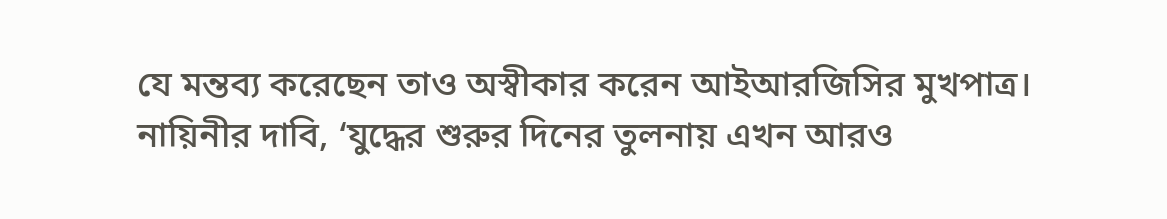যে মন্তব্য করেছেন তাও অস্বীকার করেন আইআরজিসির মুখপাত্র।
নায়িনীর দাবি, ‘যুদ্ধের শুরুর দিনের তুলনায় এখন আরও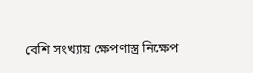বেশি সংখ্যায় ক্ষেপণাস্ত্র নিক্ষেপ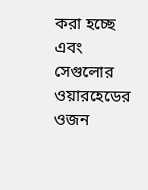করা হচ্ছে এবং সেগুলোর ওয়ারহেডের ওজন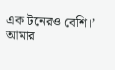এক টনেরও বেশি।’
আমার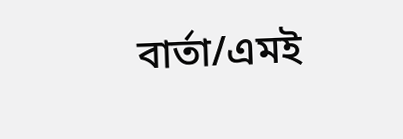বার্তা/এমই